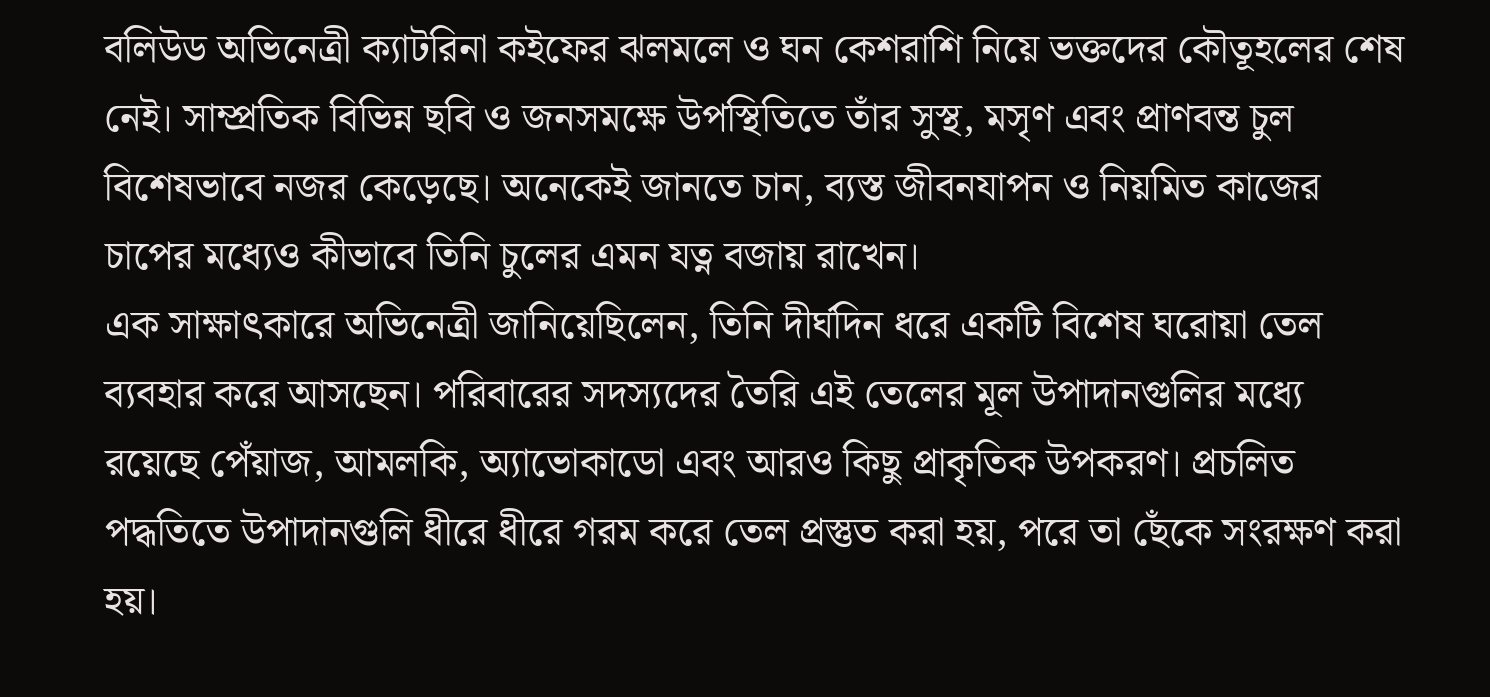বলিউড অভিনেত্রী ক্যাটরিনা কইফের ঝলমলে ও ঘন কেশরাশি নিয়ে ভক্তদের কৌতূহলের শেষ নেই। সাম্প্রতিক বিভিন্ন ছবি ও জনসমক্ষে উপস্থিতিতে তাঁর সুস্থ, মসৃণ এবং প্রাণবন্ত চুল বিশেষভাবে নজর কেড়েছে। অনেকেই জানতে চান, ব্যস্ত জীবনযাপন ও নিয়মিত কাজের চাপের মধ্যেও কীভাবে তিনি চুলের এমন যত্ন বজায় রাখেন।
এক সাক্ষাৎকারে অভিনেত্রী জানিয়েছিলেন, তিনি দীর্ঘদিন ধরে একটি বিশেষ ঘরোয়া তেল ব্যবহার করে আসছেন। পরিবারের সদস্যদের তৈরি এই তেলের মূল উপাদানগুলির মধ্যে রয়েছে পেঁয়াজ, আমলকি, অ্যাভোকাডো এবং আরও কিছু প্রাকৃতিক উপকরণ। প্রচলিত পদ্ধতিতে উপাদানগুলি ধীরে ধীরে গরম করে তেল প্রস্তুত করা হয়, পরে তা ছেঁকে সংরক্ষণ করা হয়।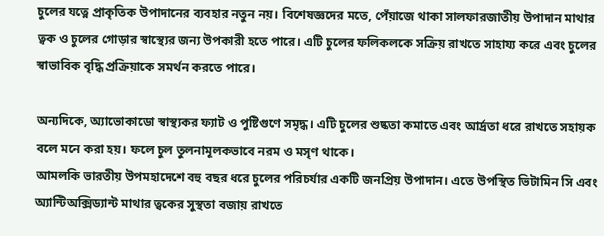চুলের যত্নে প্রাকৃতিক উপাদানের ব্যবহার নতুন নয়। বিশেষজ্ঞদের মতে, পেঁয়াজে থাকা সালফারজাতীয় উপাদান মাথার ত্বক ও চুলের গোড়ার স্বাস্থ্যের জন্য উপকারী হতে পারে। এটি চুলের ফলিকলকে সক্রিয় রাখতে সাহায্য করে এবং চুলের স্বাভাবিক বৃদ্ধি প্রক্রিয়াকে সমর্থন করতে পারে।

অন্যদিকে, অ্যাভোকাডো স্বাস্থ্যকর ফ্যাট ও পুষ্টিগুণে সমৃদ্ধ। এটি চুলের শুষ্কতা কমাতে এবং আর্দ্রতা ধরে রাখতে সহায়ক বলে মনে করা হয়। ফলে চুল তুলনামূলকভাবে নরম ও মসৃণ থাকে।
আমলকি ভারতীয় উপমহাদেশে বহু বছর ধরে চুলের পরিচর্যার একটি জনপ্রিয় উপাদান। এতে উপস্থিত ভিটামিন সি এবং অ্যান্টিঅক্সিড্যান্ট মাথার ত্বকের সুস্থতা বজায় রাখতে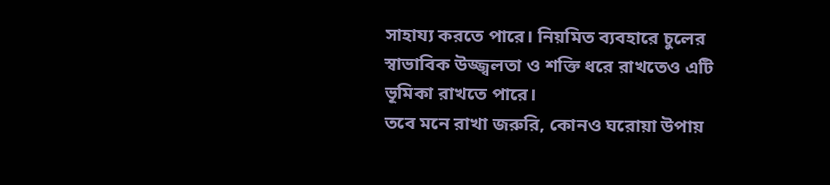সাহায্য করতে পারে। নিয়মিত ব্যবহারে চুলের স্বাভাবিক উজ্জ্বলতা ও শক্তি ধরে রাখতেও এটি ভূমিকা রাখতে পারে।
তবে মনে রাখা জরুরি, কোনও ঘরোয়া উপায়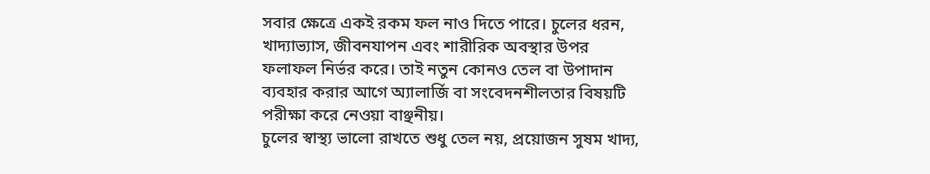সবার ক্ষেত্রে একই রকম ফল নাও দিতে পারে। চুলের ধরন, খাদ্যাভ্যাস, জীবনযাপন এবং শারীরিক অবস্থার উপর ফলাফল নির্ভর করে। তাই নতুন কোনও তেল বা উপাদান ব্যবহার করার আগে অ্যালার্জি বা সংবেদনশীলতার বিষয়টি পরীক্ষা করে নেওয়া বাঞ্ছনীয়।
চুলের স্বাস্থ্য ভালো রাখতে শুধু তেল নয়, প্রয়োজন সুষম খাদ্য,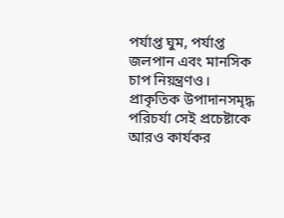পর্যাপ্ত ঘুম, পর্যাপ্ত জলপান এবং মানসিক চাপ নিয়ন্ত্রণও। প্রাকৃতিক উপাদানসমৃদ্ধ পরিচর্যা সেই প্রচেষ্টাকে আরও কার্যকর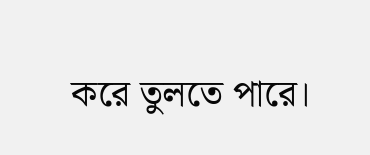করে তুলতে পারে।